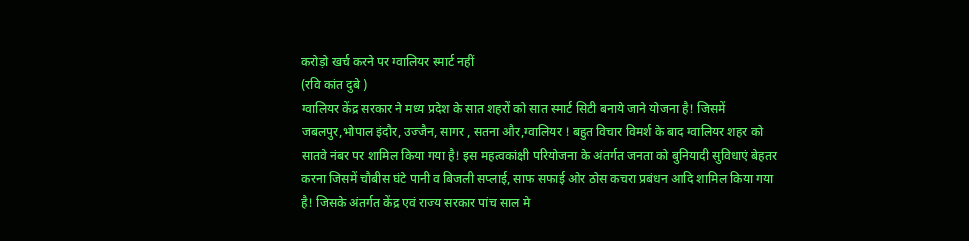करोड़ो खर्च करने पर ग्वालियर स्मार्ट नहीं
(रवि कांत दुबे )
ग्वालियर केंद्र सरकार ने मध्य प्रदेश के सात शहरों को सात स्मार्ट सिटी बनाये जाने योजना है! जिसमें जबलपुर,भोपाल इंदौर, उज्जैन, सागर , सतना और,ग्वालियर ! बहुत विचार विमर्श के बाद ग्वालियर शहर को सातवे नंबर पर शामिल किया गया है! इस महत्वकांक्षी परियोजना के अंतर्गत जनता को बुनियादी सुविधाएं बेहतर करना जिसमें चौबीस घंटे पानी व बिजली सप्लाई, साफ सफाई ओर ठोस कचरा प्रबंधन आदि शामिल किया गया है! जिसके अंतर्गत केंद्र एवं राज्य सरकार पांच साल मे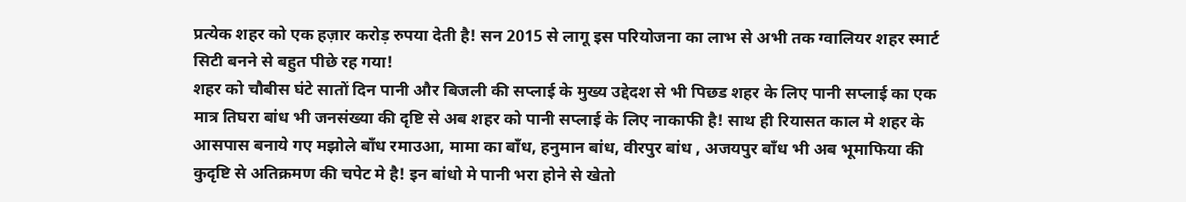प्रत्येक शहर को एक हज़ार करोड़ रुपया देती है! सन 2015 से लागू इस परियोजना का लाभ से अभी तक ग्वालियर शहर स्मार्ट सिटी बनने से बहुत पीछे रह गया!
शहर को चौबीस घंटे सातों दिन पानी और बिजली की सप्लाई के मुख्य उद्देदश से भी पिछड शहर के लिए पानी सप्लाई का एक मात्र तिघरा बांध भी जनसंख्या की दृष्टि से अब शहर को पानी सप्लाई के लिए नाकाफी है! साथ ही रियासत काल मे शहर के आसपास बनाये गए मझोले बाँध रमाउआ, मामा का बाँध, हनुमान बांध, वीरपुर बांध , अजयपुर बाँध भी अब भूमाफिया की कुदृष्टि से अतिक्रमण की चपेट मे है! इन बांधो मे पानी भरा होने से खेतो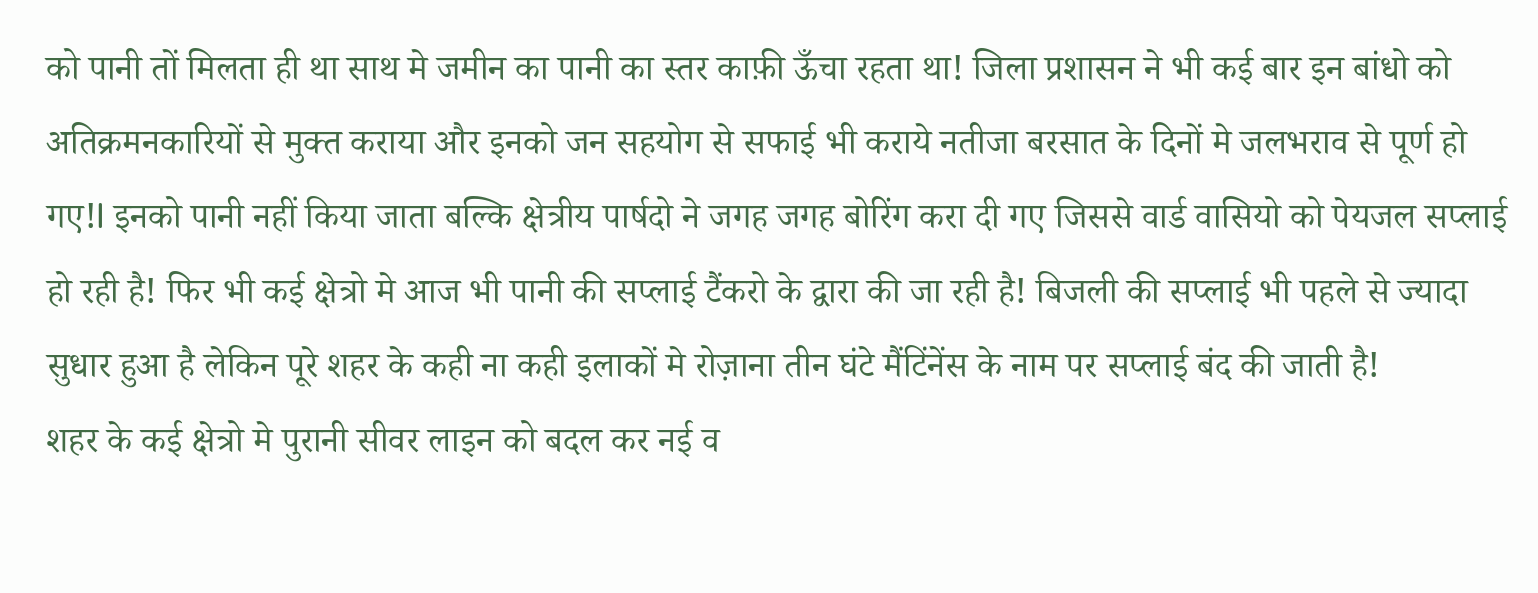को पानी तों मिलता ही था साथ मे जमीन का पानी का स्तर काफ़ी ऊँचा रहता था! जिला प्रशासन ने भी कई बार इन बांधो को अतिक्रमनकारियों से मुक्त कराया और इनको जन सहयोग से सफाई भी कराये नतीजा बरसात के दिनों मे जलभराव से पूर्ण हो गए!l इनको पानी नहीं किया जाता बल्कि क्षेत्रीय पार्षदो ने जगह जगह बोरिंग करा दी गए जिससे वार्ड वासियो को पेयजल सप्लाई हो रही है! फिर भी कई क्षेत्रो मे आज भी पानी की सप्लाई टैंकरो के द्वारा की जा रही है! बिजली की सप्लाई भी पहले से ज्यादा सुधार हुआ है लेकिन पूरे शहर के कही ना कही इलाकों मे रोज़ाना तीन घंटे मैंटिंनेंस के नाम पर सप्लाई बंद की जाती है!
शहर के कई क्षेत्रो मे पुरानी सीवर लाइन को बदल कर नई व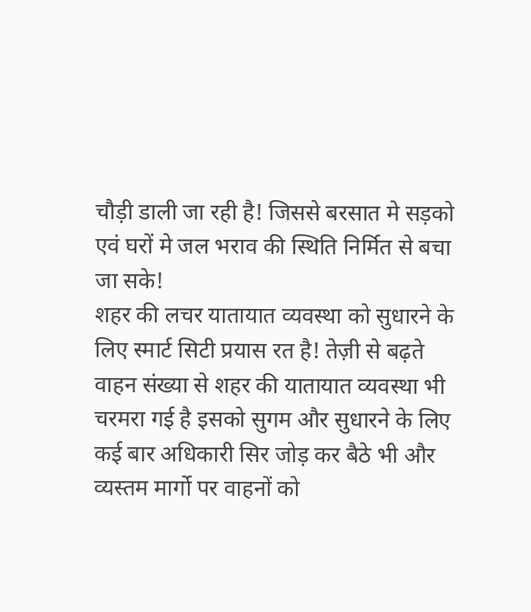चौड़ी डाली जा रही है! जिससे बरसात मे सड़को एवं घरों मे जल भराव की स्थिति निर्मित से बचा जा सके!
शहर की लचर यातायात व्यवस्था को सुधारने के लिए स्मार्ट सिटी प्रयास रत है! तेज़ी से बढ़ते वाहन संख्या से शहर की यातायात व्यवस्था भी चरमरा गई है इसको सुगम और सुधारने के लिए कई बार अधिकारी सिर जोड़ कर बैठे भी और व्यस्तम मार्गो पर वाहनों को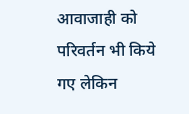आवाजाही को परिवर्तन भी किये गए लेकिन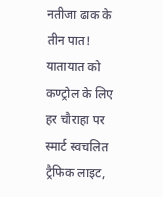नतीजा ढाक के तीन पात! यातायात को कण्ट्रोल के लिए हर चौराहा पर स्मार्ट स्वचलित ट्रैफिक लाइट,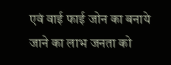एवं वाई फाई जोन का बनाये जाने का लाभ जनता को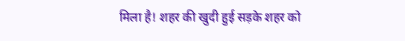मिला है! शहर की खुदी हुई सड़के शहर को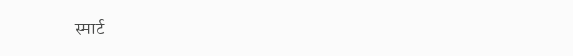स्मार्ट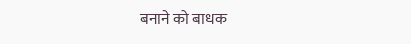बनाने को बाधक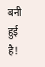बनी हुई है!